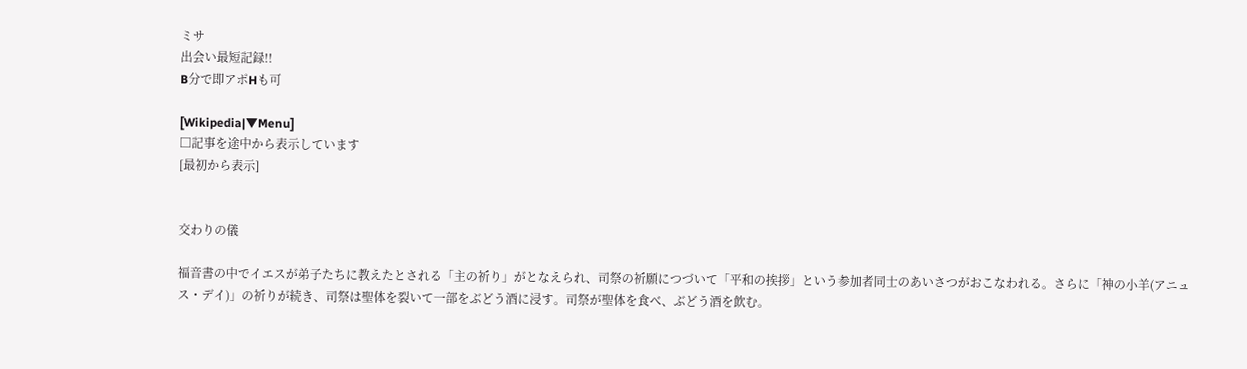ミサ
出会い最短記録!!
B分で即アポHも可

[Wikipedia|▼Menu]
□記事を途中から表示しています
[最初から表示]


交わりの儀

福音書の中でイエスが弟子たちに教えたとされる「主の祈り」がとなえられ、司祭の祈願につづいて「平和の挨拶」という参加者同士のあいさつがおこなわれる。さらに「神の小羊(アニュス・デイ)」の祈りが続き、司祭は聖体を裂いて一部をぶどう酒に浸す。司祭が聖体を食べ、ぶどう酒を飲む。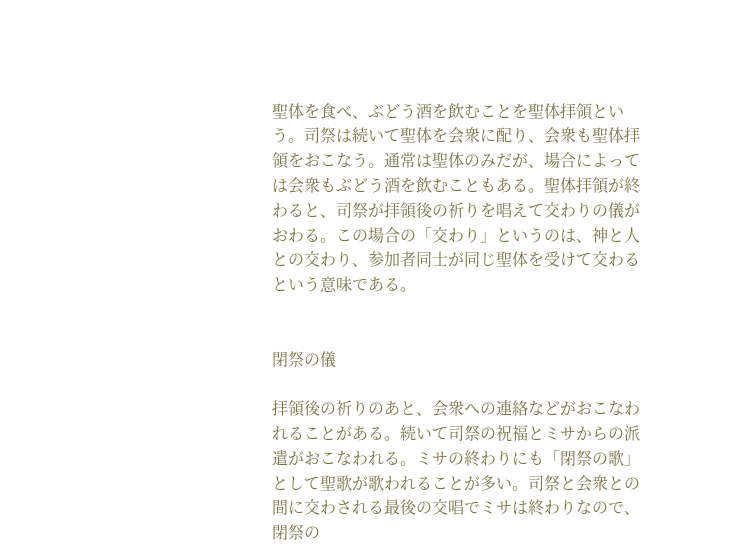聖体を食べ、ぶどう酒を飲むことを聖体拝領という。司祭は続いて聖体を会衆に配り、会衆も聖体拝領をおこなう。通常は聖体のみだが、場合によっては会衆もぶどう酒を飲むこともある。聖体拝領が終わると、司祭が拝領後の祈りを唱えて交わりの儀がおわる。この場合の「交わり」というのは、神と人との交わり、参加者同士が同じ聖体を受けて交わるという意味である。


閉祭の儀

拝領後の祈りのあと、会衆への連絡などがおこなわれることがある。続いて司祭の祝福とミサからの派遣がおこなわれる。ミサの終わりにも「閉祭の歌」として聖歌が歌われることが多い。司祭と会衆との間に交わされる最後の交唱でミサは終わりなので、閉祭の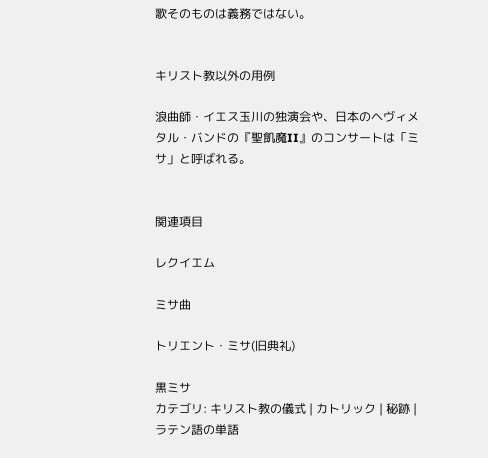歌そのものは義務ではない。


キリスト教以外の用例

浪曲師・イエス玉川の独演会や、日本のヘヴィメタル・バンドの『聖飢魔II』のコンサートは「ミサ」と呼ばれる。


関連項目

レクイエム

ミサ曲

トリエント・ミサ(旧典礼)

黒ミサ
カテゴリ: キリスト教の儀式 | カトリック | 秘跡 | ラテン語の単語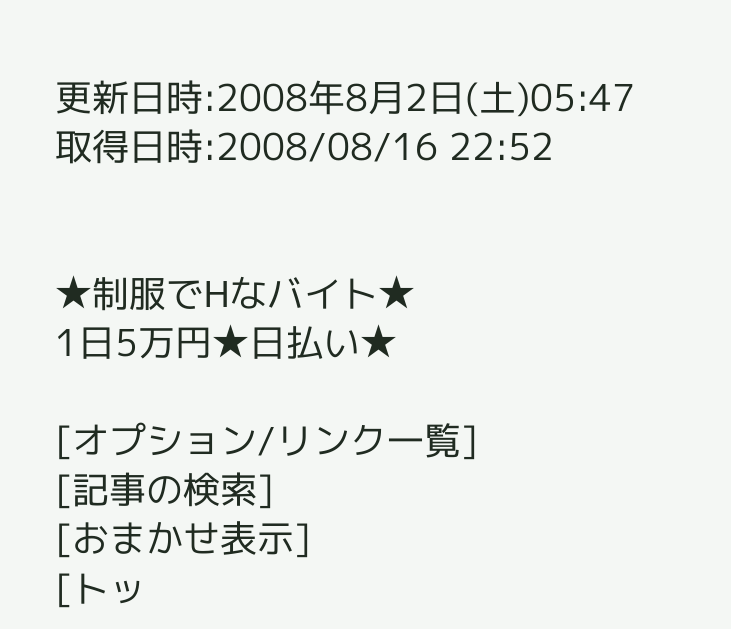更新日時:2008年8月2日(土)05:47
取得日時:2008/08/16 22:52


★制服でHなバイト★
1日5万円★日払い★

[オプション/リンク一覧]
[記事の検索]
[おまかせ表示]
[トッ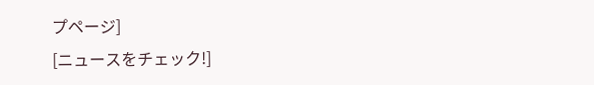プページ]
[ニュースをチェック!]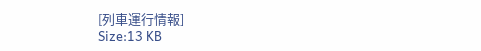[列車運行情報]
Size:13 KB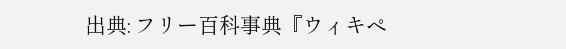出典: フリー百科事典『ウィキペ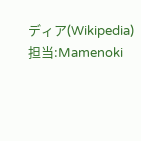ディア(Wikipedia)
担当:Mamenoki